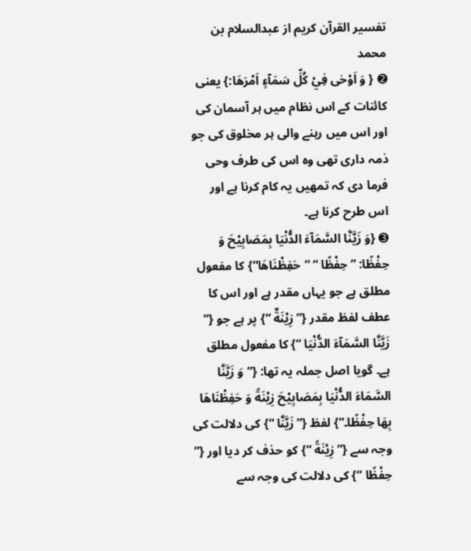تفسیر القرآن کریم از عبدالسلام بن محمد
➋ { وَ اَوْحٰى فِيْ كُلِّ سَمَآءٍ اَمْرَهَا:} یعنی کائنات کے اس نظام میں ہر آسمان کی اور اس میں رہنے والی ہر مخلوق کی جو ذمہ داری تھی وہ اس کی طرف وحی فرما دی کہ تمھیں یہ کام کرنا ہے اور اس طرح کرنا ہے۔
➌ {وَ زَيَّنَّا السَّمَآءَ الدُّنْيَا بِمَصَابِيْحَ وَ حِفْظًا: ” حِفْظًا “ ”حَفِظْنَاهَا“} کا مفعول مطلق ہے جو یہاں مقدر ہے اور اس کا عطف لفظ مقدر {” زِيْنَةٌ “} پر ہے جو {” زَيَّنَّا السَّمَآءَ الدُّنْيَا “} کا مفعول مطلق ہے۔ گویا اصل جملہ یہ تھا: {” وَ زَيَّنَّا السَّمَاءَ الدُّنْيَا بِمَصَابِيْحَ زِيْنَةً وَ حَفِظْنَاهَا بِهَا حِفْظًا۔“} لفظ {” زَيَّنَّا “} کی دلالت کی وجہ سے {” زِيْنَةً “} کو حذف کر دیا اور {” حِفْظًا “} کی دلالت کی وجہ سے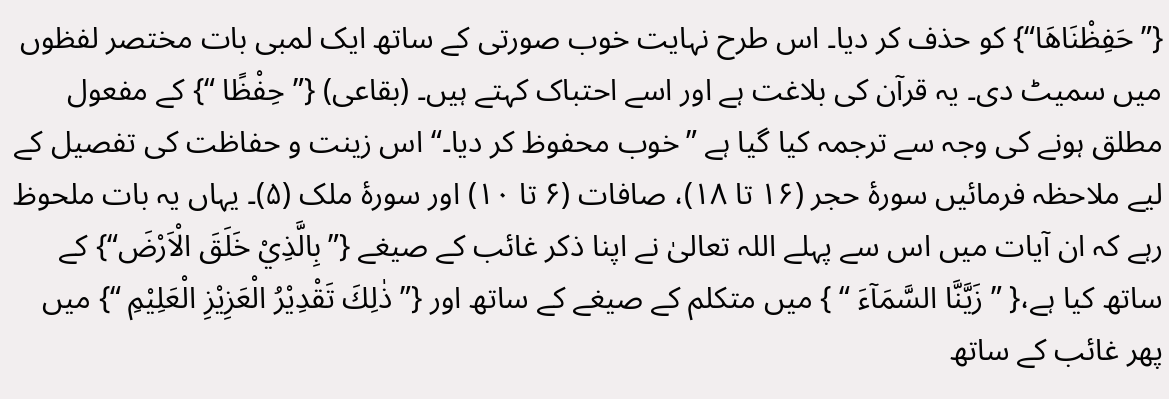{”حَفِظْنَاهَا“} کو حذف کر دیا۔ اس طرح نہایت خوب صورتی کے ساتھ ایک لمبی بات مختصر لفظوں میں سمیٹ دی۔ یہ قرآن کی بلاغت ہے اور اسے احتباک کہتے ہیں۔ (بقاعی) {” حِفْظًا “} کے مفعول مطلق ہونے کی وجہ سے ترجمہ کیا گیا ہے ”خوب محفوظ کر دیا۔“ اس زینت و حفاظت کی تفصیل کے لیے ملاحظہ فرمائیں سورۂ حجر (۱۶ تا ۱۸)، صافات (۶ تا ۱۰) اور سورۂ ملک (۵)۔ یہاں یہ بات ملحوظ رہے کہ ان آیات میں اس سے پہلے اللہ تعالیٰ نے اپنا ذکر غائب کے صیغے {”بِالَّذِيْ خَلَقَ الْاَرْضَ“} کے ساتھ کیا ہے،{ ” زَيَّنَّا السَّمَآءَ “ } میں متکلم کے صیغے کے ساتھ اور {” ذٰلِكَ تَقْدِيْرُ الْعَزِيْزِ الْعَلِيْمِ “} میں پھر غائب کے ساتھ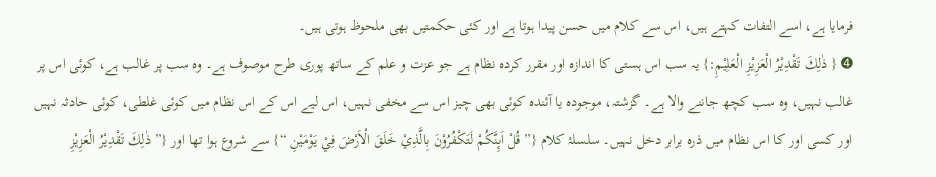فرمایا ہے، اسے التفات کہتے ہیں، اس سے کلام میں حسن پیدا ہوتا ہے اور کئی حکمتیں بھی ملحوظ ہوتی ہیں۔
➍ { ذٰلِكَ تَقْدِيْرُ الْعَزِيْزِ الْعَلِيْمِ:} یہ سب اس ہستی کا اندازہ اور مقرر کردہ نظام ہے جو عزت و علم کے ساتھ پوری طرح موصوف ہے۔ وہ سب پر غالب ہے، کوئی اس پر غالب نہیں، وہ سب کچھ جاننے والا ہے۔ گزشتہ، موجودہ یا آئندہ کوئی بھی چیز اس سے مخفی نہیں، اس لیے اس کے اس نظام میں کوئی غلطی، کوئی حادثہ نہیں اور کسی اور کا اس نظام میں ذرہ برابر دخل نہیں۔ سلسلۂ کلام {” قُلْ اَىِٕنَّكُمْ لَتَكْفُرُوْنَ بِالَّذِيْ خَلَقَ الْاَرْضَ فِيْ يَوْمَيْنِ “} سے شروع ہوا تھا اور {” ذٰلِكَ تَقْدِيْرُ الْعَزِيْزِ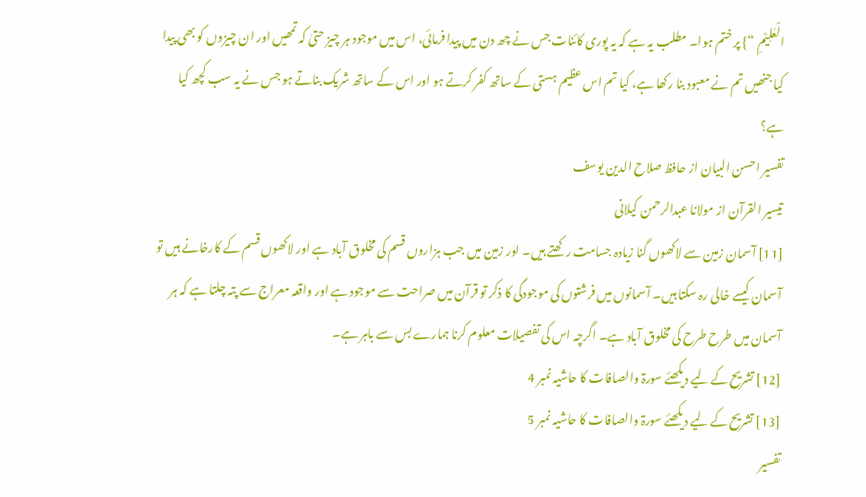الْعَلِيْمِ “} پر ختم ہوا۔ مطلب یہ ہے کہ یہ پوری کائنات جس نے چھ دن میں پیدا فرمائی، اس میں موجود ہر چیز حتیٰ کہ تمھیں اور ان چیزوں کو بھی پیدا کیا جنھیں تم نے معبود بنا رکھا ہے، کیا تم اس عظیم ہستی کے ساتھ کفر کرتے ہو اور اس کے ساتھ شریک بناتے ہو جس نے یہ سب کچھ کیا ہے؟
تفسیر احسن البیان از حافظ صلاح الدین یوسف
تيسير القرآن از مولانا عبدالرحمن کیلانی
[11] آسمان زمین سے لاکھوں گنا زیادہ جسامت رکھتے ہیں۔ اور زمین میں جب ہزاروں قسم کی مخلوق آباد ہے اور لاکھوں قسم کے کارخانے ہیں تو آسمان کیسے خالی رہ سکتا ہیں۔ آسمانوں میں فرشتوں کی موجودگی کا ذکر تو قرآن میں صراحت سے موجود ہے اور واقعہ معراج سے پتہ چلتا ہے کہ ہر آسمان میں طرح طرح کی مخلوق آباد ہے۔ اگرچہ اس کی تفصیلات معلوم کرنا ہمارے بس سے باہر ہے۔
[12] تشریح کے لیے دیکھئے سورۃ والصافات کا حاشیہ نمبر 4
[13] تشریح کے لیے دیکھئے سورۃ والصافات کا حاشیہ نمبر 5
تفسیر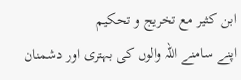ابن کثیر مع تخریج و تحکیم
اپنے سامنے اللہ والوں کی بہتری اور دشمنان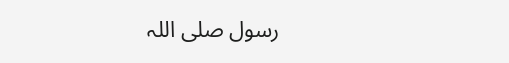رسول صلی اللہ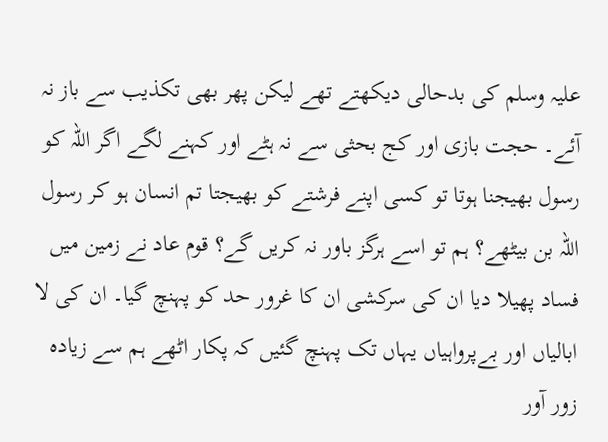علیہ وسلم کی بدحالی دیکھتے تھے لیکن پھر بھی تکذیب سے باز نہ آئے۔ حجت بازی اور کج بحثی سے نہ ہٹے اور کہنے لگے اگر اللہ کو رسول بھیجنا ہوتا تو کسی اپنے فرشتے کو بھیجتا تم انسان ہو کر رسول اللہ بن بیٹھے؟ ہم تو اسے ہرگز باور نہ کریں گے؟ قوم عاد نے زمین میں فساد پھیلا دیا ان کی سرکشی ان کا غرور حد کو پہنچ گیا۔ ان کی لا ابالیاں اور بےپرواہیاں یہاں تک پہنچ گئیں کہ پکار اٹھے ہم سے زیادہ زور آور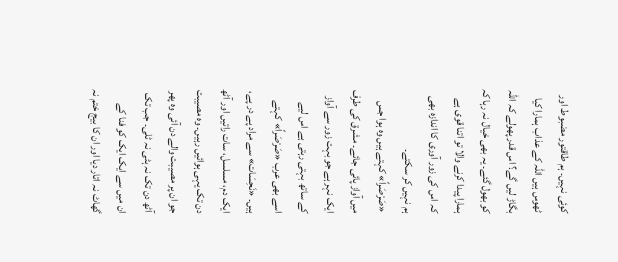کوئی نہیں۔ ہم طاقتور مضبوط اور ٹھوس ہیں اللہ کے عذاب ہمارا کیا بگاڑ لیں گے؟ اس قدر پھولے کہ اللہ کو بھول گئے۔ یہ بھی خیال نہ رہا کہ ہمارا پیدا کرنے والا تو اتنا قوی ہے کہ اس کی زور آوری کا اندازہ بھی ہم نہیں کر سکتے۔
«صَرْصَراً» کہتے ہیں وہ ہوا جس میں آواز پائی جائے۔ مشرق کی طرف ایک نہر ہے جو بہت زور سے آواز کے ساتھ بہتی رہتی ہے اس لیے اسے بھی عرب «صَرْصَراً» کہتے ہیں۔ «نَحِسَات» سے مراد پے در پے، ایک دم، مسلسل، سات راتیں اور آٹھ دن تک یہی ہوائیں رہیں۔ وہ مصیبت جو ان پر مصیبت والے دن آئی وہ پھر آٹھ دن تک نہ ہٹی نہ ٹلی۔ جب تک ان میں سے ایک ایک کو فنا کے گھاٹ نہ اتار دیا اور ان کا بیج ختم نہ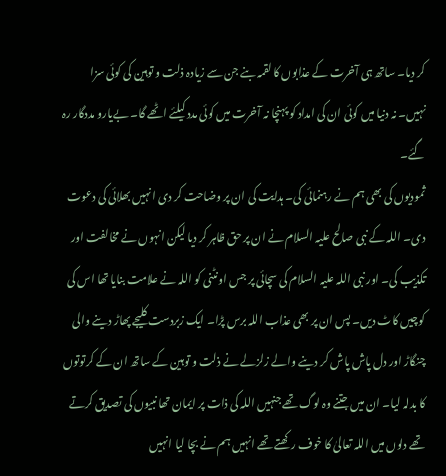کر دیا۔ ساتھ ہی آخرت کے عذابوں کا لقمہ بنے جن سے زیادہ ذلت و توہین کی کوئی سزا نہیں۔ نہ دنیا میں کوئی ان کی امداد کو پہنچا نہ آخرت میں کوئی مدد کیلئے اٹھے گا۔ بےیارو مددگار رہ گئے۔
ثمودیوں کی بھی ہم نے رہنمائی کی۔ ہدایت کی ان پر وضاحت کر دی انہیں بھلائی کی دعوت دی۔ اللہ کے نبی صالح علیہ السلام نے ان پر حق ظاہر کر دیا لیکن انہوں نے مخالفت اور تکذیب کی۔ اور نبی اللہ علیہ السلام کی سچائی پر جس اونٹنی کو اللہ نے علامت بنایا تھا اس کی کوچیں کاٹ دیں۔ پس ان پر بھی عذاب اللہ برس پڑا۔ ایک زبردست کلیجے پھاڑ دینے والی چنگاڑ اور دل پاش پاش کر دینے والے زلزلے نے ذلت و توہین کے ساتھ ان کے کرتوتوں کا بدلہ لیا۔ ان میں جتنے وہ لوگ تھے جنہیں اللہ کی ذات پر ایمان تھا نبیوں کی تصدیق کرتے تھے دلوں میں اللہ تعالیٰ کا خوف رکھتے تھے انہیں ہم نے بچا لیا انہیں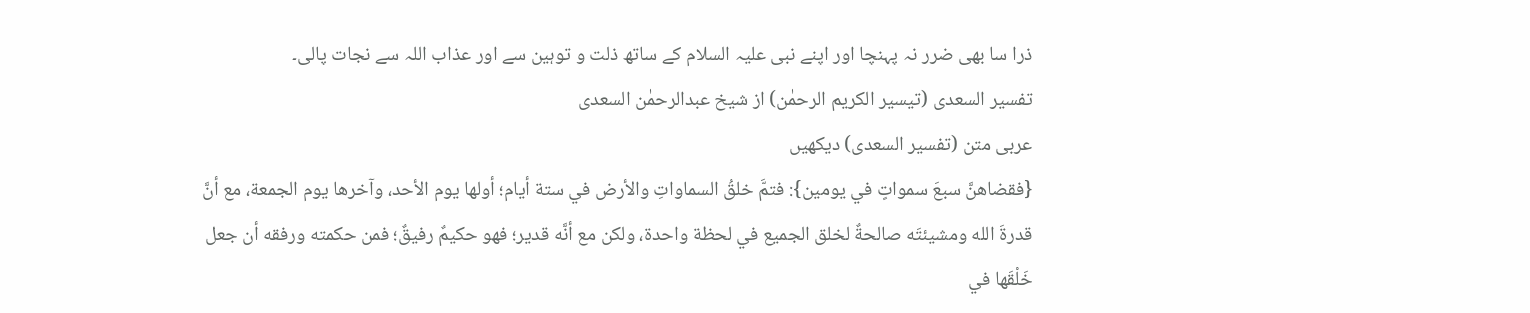ذرا سا بھی ضرر نہ پہنچا اور اپنے نبی علیہ السلام کے ساتھ ذلت و توہین سے اور عذاب اللہ سے نجات پالی۔
تفسیر السعدی (تیسیر الکریم الرحمٰن) از شیخ عبدالرحمٰن السعدی
عربی متن (تفسیر السعدی) دیکھیں
{فقضاهنَّ سبعَ سمواتٍ في يومين}: فتمَّ خلقُ السماواتِ والأرض في ستة أيام؛ أولها يوم الأحد، وآخرها يوم الجمعة، مع أنَّ قدرةَ الله ومشيئتَه صالحةٌ لخلق الجميع في لحظة واحدة، ولكن مع أنَّه قدير؛ فهو حكيمٌ رفيقٌ؛ فمن حكمته ورفقه أن جعل خَلْقَها في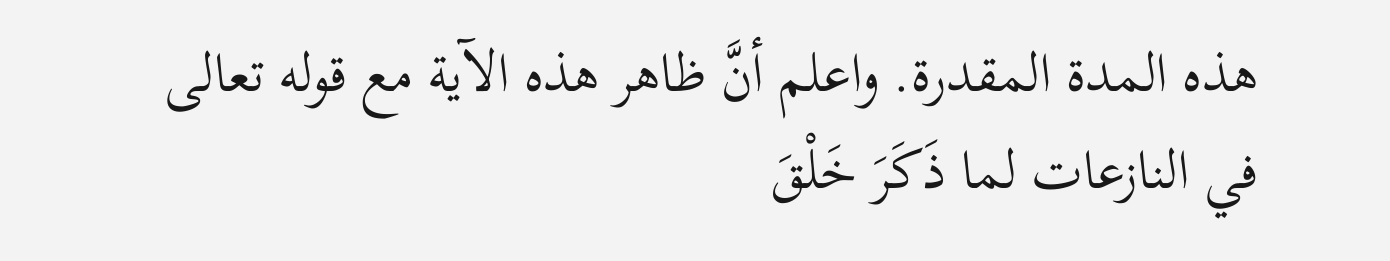هذه المدة المقدرة. واعلم أنَّ ظاهر هذه الآية مع قوله تعالى في النازعات لما ذَكَرَ خَلْقَ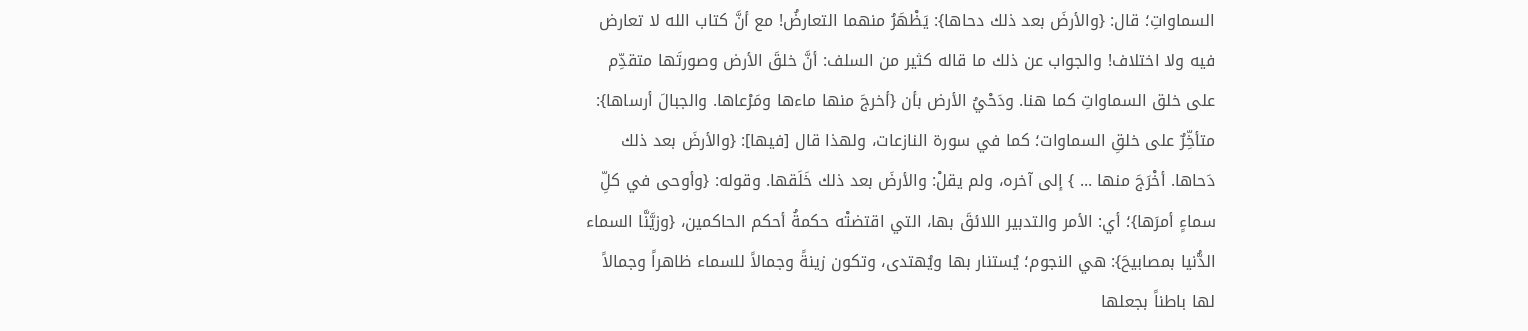السماواتِ؛ قال: {والأرضَ بعد ذلك دحاها}: يَظْهَرُ منهما التعارضُ! مع أنَّ كتاب الله لا تعارض فيه ولا اختلاف! والجواب عن ذلك ما قاله كثير من السلف: أنَّ خلقَ الأرض وصورتَها متقدِّم على خلق السماواتِ كما هنا. ودَحْيُ الأرض بأن {أخرجَ منها ماءها ومَرْعاها. والجبالَ أرساها}: متأخِّرٌ على خلقِ السماوات؛ كما في سورة النازعات، ولهذا قال [فيها]: {والأرضَ بعد ذلك دَحاها. أخْرَجَ منها ... } إلى آخره، ولم يقلْ: والأرضَ بعد ذلك خَلَقها. وقوله: {وأوحى في كلِّ سماءٍ أمرَها}؛ أي: الأمر والتدبير اللائقَ بها، التي اقتضتْه حكمةُ أحكم الحاكمين، {وزيَّنَّا السماء الدُّنيا بمصابيحَ}: هي النجوم؛ يُستنار بها ويُهتدى، وتكون زينةً وجمالاً للسماء ظاهراً وجمالاً لها باطناً بجعلها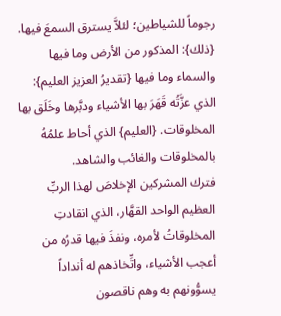رجوماً للشياطين؛ لئلاَّ يسترق السمعَ فيها. {ذلك}: المذكور من الأرض وما فيها والسماء وما فيها {تقديرُ العزيز العليم}: الذي عزَّتُه قَهَرَ بها الأشياء ودبَّرها وخَلَق بها المخلوقات. {العليم} الذي أحاط علمُهُ بالمخلوقات والغائب والشاهد.
فترك المشركين الإخلاصَ لهذا الربِّ العظيم الواحد القهَّار، الذي انقادتِ المخلوقاتُ لأمره، ونفذَ فيها قدرُه من أعجب الأشياء، واتِّخاذهم له أنداداً يسوُّونهم به وهم ناقصون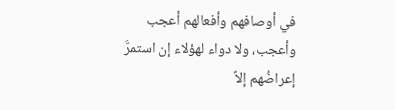في أوصافهم وأفعالهم أعجب وأعجب، ولا دواء لهؤلاء إن استمرَّ إعراضُهم إلاَّ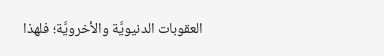العقوبات الدنيويَّة والأخرويَّة؛ فلهذا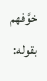خوَّفهم بقوله: